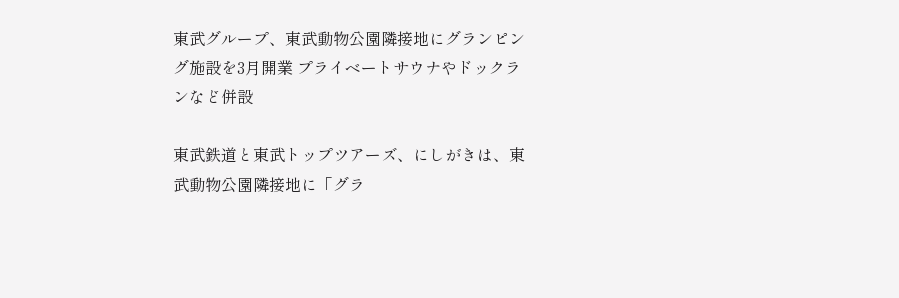東武グループ、東武動物公園隣接地にグランピング施設を3月開業 プライベートサウナやドックランなど併設

東武鉄道と東武トップツアーズ、にしがきは、東武動物公園隣接地に「グラ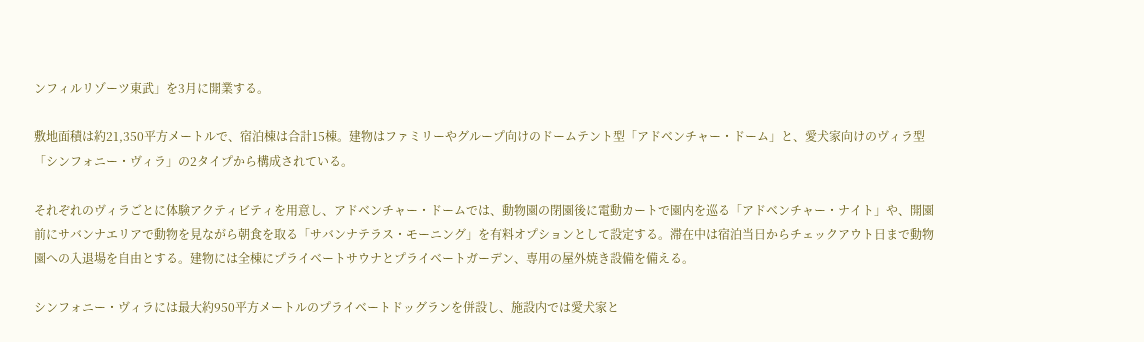ンフィルリゾーツ東武」を3月に開業する。

敷地面積は約21,350平方メートルで、宿泊棟は合計15棟。建物はファミリーやグループ向けのドームテント型「アドベンチャー・ドーム」と、愛犬家向けのヴィラ型「シンフォニー・ヴィラ」の2タイプから構成されている。

それぞれのヴィラごとに体験アクティビティを用意し、アドベンチャー・ドームでは、動物園の閉園後に電動カートで園内を巡る「アドベンチャー・ナイト」や、開園前にサバンナエリアで動物を見ながら朝食を取る「サバンナテラス・モーニング」を有料オプションとして設定する。滞在中は宿泊当日からチェックアウト日まで動物園への入退場を自由とする。建物には全棟にプライベートサウナとプライベートガーデン、専用の屋外焼き設備を備える。

シンフォニー・ヴィラには最大約950平方メートルのプライベートドッグランを併設し、施設内では愛犬家と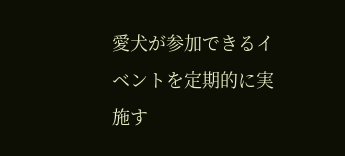愛犬が参加できるイベントを定期的に実施す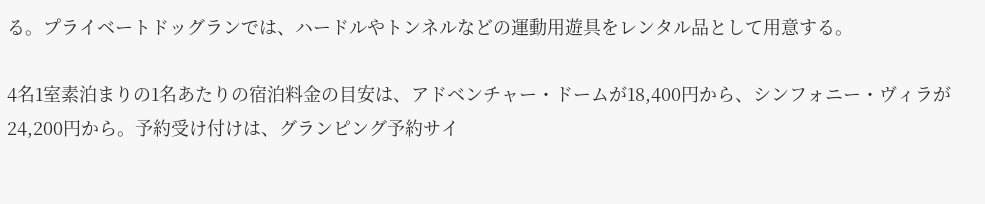る。プライベートドッグランでは、ハードルやトンネルなどの運動用遊具をレンタル品として用意する。

4名1室素泊まりの1名あたりの宿泊料金の目安は、アドベンチャー・ドームが18,400円から、シンフォニー・ヴィラが24,200円から。予約受け付けは、グランピング予約サイ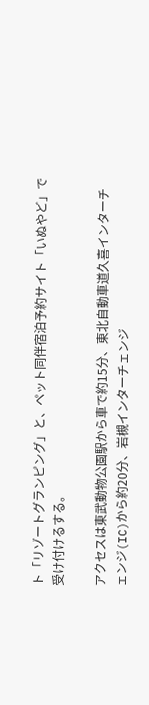ト「リゾートグランピング」と、ペット同伴宿泊予約サイト「いぬやど」で受け付けるする。

アクセスは東武動物公園駅から車で約15分、東北自動車道久喜インターチェンジ(IC)から約20分、岩槻インターチェンジ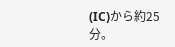(IC)から約25分。